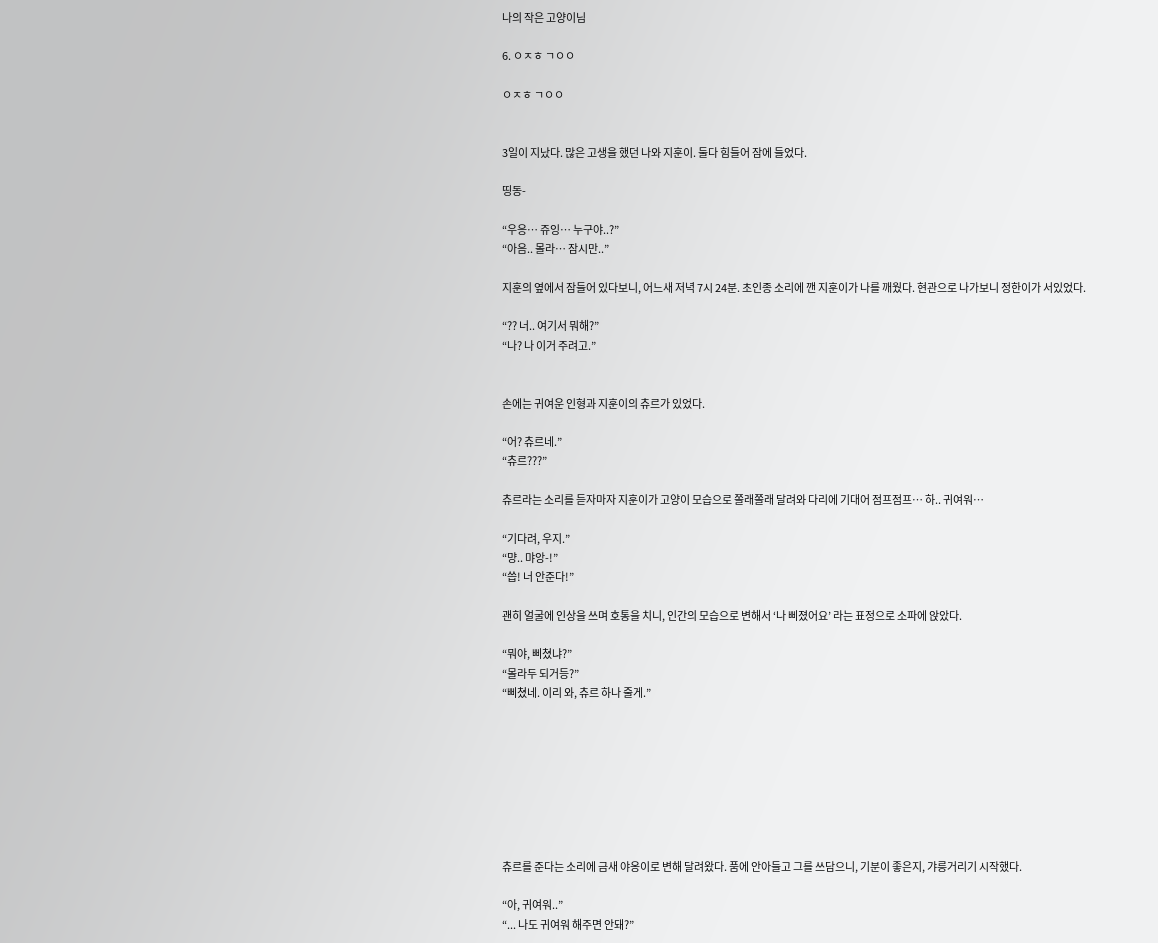나의 작은 고양이님

6. ㅇㅈㅎ ㄱㅇㅇ

ㅇㅈㅎ ㄱㅇㅇ


3일이 지났다. 많은 고생을 했던 나와 지훈이. 둘다 힘들어 잠에 들었다.

띵동-

“우응… 쥬잉… 누구야..?”
“아음.. 몰라… 잠시만..”

지훈의 옆에서 잠들어 있다보니, 어느새 저녁 7시 24분. 초인종 소리에 깬 지훈이가 나를 깨웠다. 현관으로 나가보니 정한이가 서있었다.

“?? 너.. 여기서 뭐해?”
“나? 나 이거 주려고.”


손에는 귀여운 인형과 지훈이의 츄르가 있었다.

“어? 츄르네.”
“츄르???”

츄르라는 소리를 듣자마자 지훈이가 고양이 모습으로 쫄래쫄래 달려와 다리에 기대어 점프점프… 하.. 귀여워…

“기다려, 우지.”
“먕.. 먀앙-!”
“씁! 너 안준다!”

괜히 얼굴에 인상을 쓰며 호통을 치니, 인간의 모습으로 변해서 ‘나 삐졌어요’ 라는 표정으로 소파에 앉았다.

“뭐야, 삐쳤냐?”
“몰라두 되거등?”
“삐쳤네. 이리 와, 츄르 하나 줄게.”








츄르를 준다는 소리에 금새 야옹이로 변해 달려왔다. 품에 안아들고 그를 쓰담으니, 기분이 좋은지, 갸릉거리기 시작했다.

“아, 귀여워..”
“... 나도 귀여워 해주면 안돼?”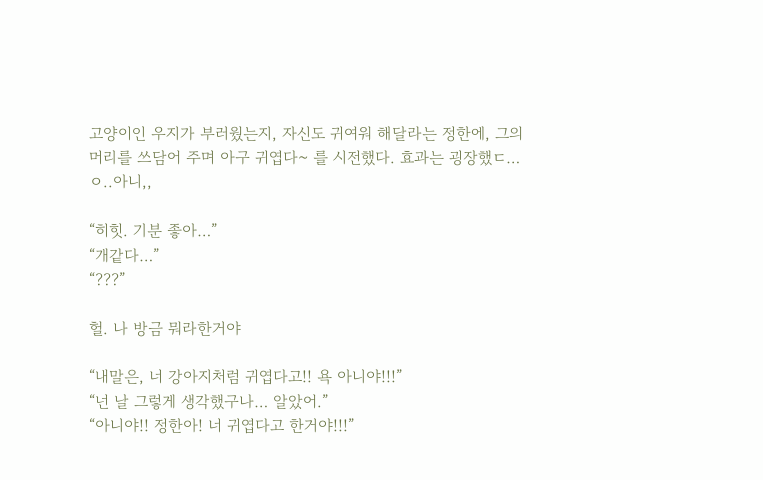고양이인 우지가 부러웠는지, 자신도 귀여워 해달라는 정한에, 그의 머리를 쓰담어 주며 아구 귀엽다~ 를 시전했다. 효과는 굉장했ㄷ… ㅇ..아니,,

“히힛. 기분 좋아…”
“개같다…”
“???”

헐. 나 방금 뭐라한거야

“내말은, 너 강아지처럼 귀엽다고!! 욕 아니야!!!”
“넌 날 그렇게 생각했구나… 알았어.”
“아니야!! 정한아! 너 귀엽다고 한거야!!!”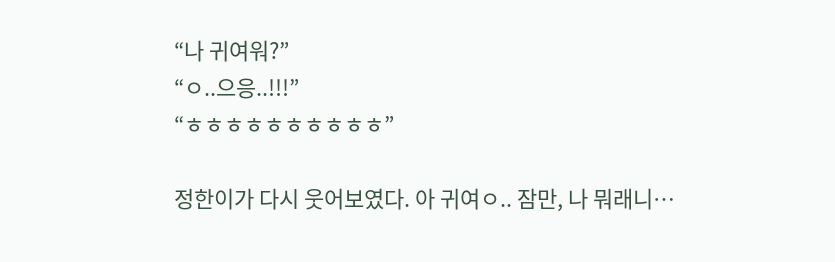“나 귀여워?”
“ㅇ..으응..!!!”
“ㅎㅎㅎㅎㅎㅎㅎㅎㅎㅎ”

정한이가 다시 웃어보였다. 아 귀여ㅇ.. 잠만, 나 뭐래니…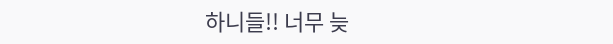하니들!! 너무 늦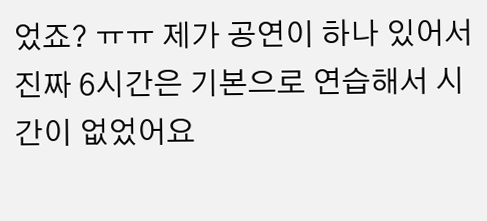었죠? ㅠㅠ 제가 공연이 하나 있어서 진짜 6시간은 기본으로 연습해서 시간이 없었어요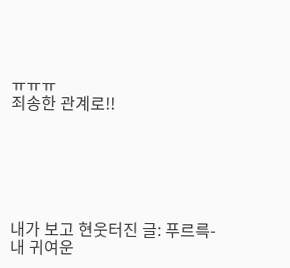ㅠㅠㅠ
죄송한 관계로!!






내가 보고 현웃터진 글: 푸르륵- 내 귀여운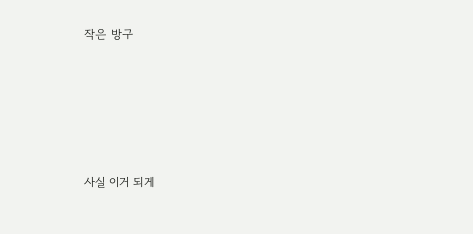작은 방구







사실 이거 되게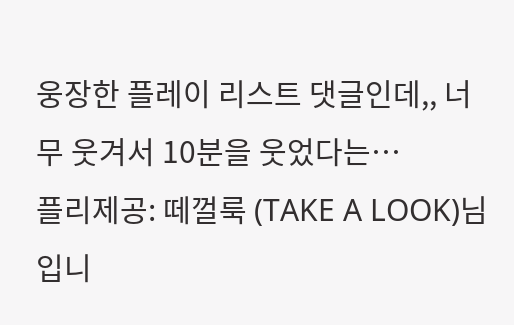웅장한 플레이 리스트 댓글인데,, 너무 웃겨서 10분을 웃었다는…
플리제공: 떼껄룩 (TAKE A LOOK)님 입니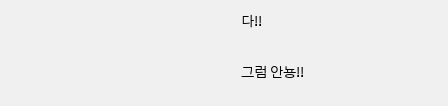다!!

그럼 안뇽!!